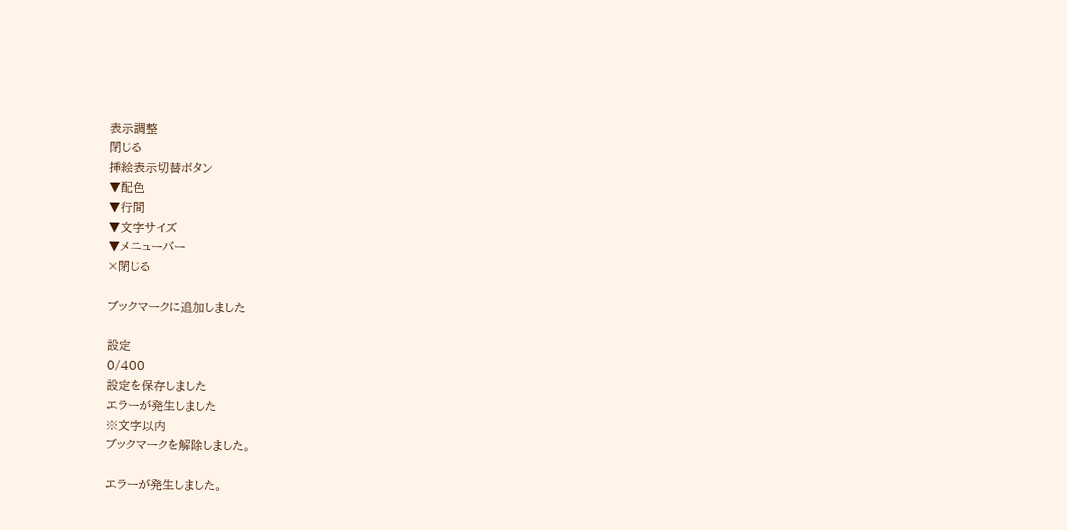表示調整
閉じる
挿絵表示切替ボタン
▼配色
▼行間
▼文字サイズ
▼メニューバー
×閉じる

ブックマークに追加しました

設定
0/400
設定を保存しました
エラーが発生しました
※文字以内
ブックマークを解除しました。

エラーが発生しました。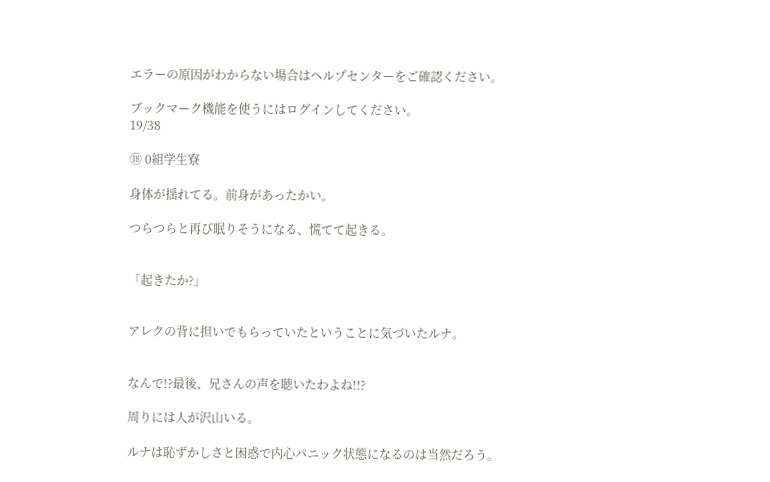エラーの原因がわからない場合はヘルプセンターをご確認ください。

ブックマーク機能を使うにはログインしてください。
19/38

⑱ 0組学生寮

身体が揺れてる。前身があったかい。

つらつらと再び眠りそうになる、慌てて起きる。


「起きたか?」


アレクの背に担いでもらっていたということに気づいたルナ。


なんで!?最後、兄さんの声を聴いたわよね!!?

周りには人が沢山いる。

ルナは恥ずかしさと困惑で内心パニック状態になるのは当然だろう。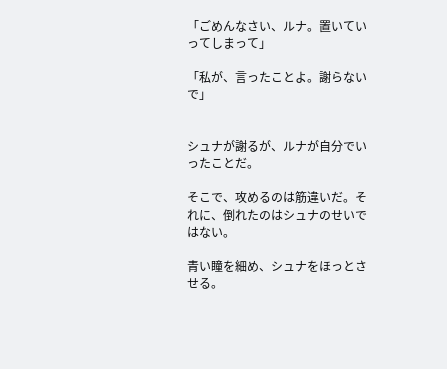「ごめんなさい、ルナ。置いていってしまって」

「私が、言ったことよ。謝らないで」


シュナが謝るが、ルナが自分でいったことだ。

そこで、攻めるのは筋違いだ。それに、倒れたのはシュナのせいではない。

青い瞳を細め、シュナをほっとさせる。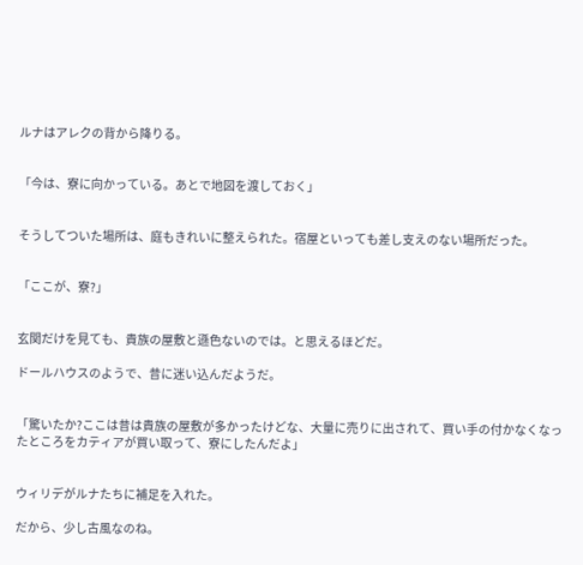ルナはアレクの背から降りる。


「今は、寮に向かっている。あとで地図を渡しておく」


そうしてついた場所は、庭もきれいに整えられた。宿屋といっても差し支えのない場所だった。


「ここが、寮?」


玄関だけを見ても、貴族の屋敷と遜色ないのでは。と思えるほどだ。

ドールハウスのようで、昔に迷い込んだようだ。


「驚いたか?ここは昔は貴族の屋敷が多かったけどな、大量に売りに出されて、買い手の付かなくなったところをカティアが買い取って、寮にしたんだよ」


ウィリデがルナたちに補足を入れた。

だから、少し古風なのね。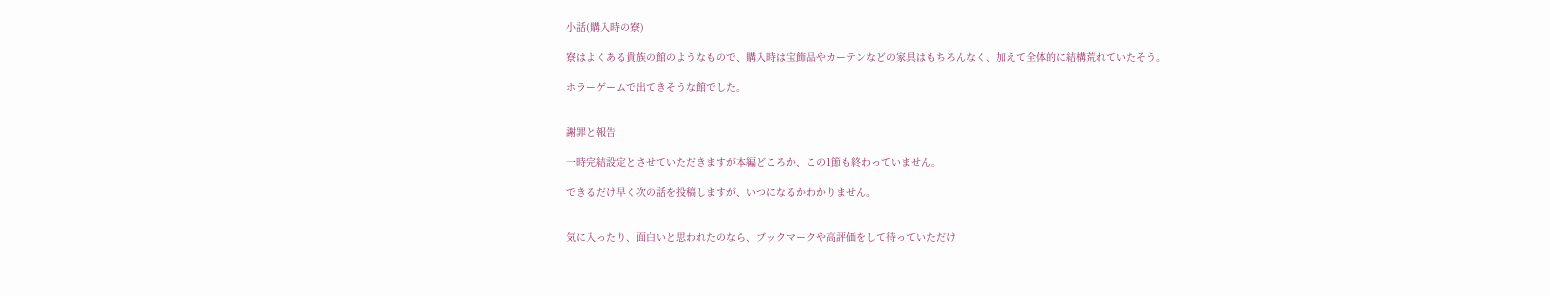小話(購入時の寮)

寮はよくある貴族の館のようなもので、購入時は宝飾品やカーテンなどの家具はもちろんなく、加えて全体的に結構荒れていたそう。

ホラーゲームで出てきそうな館でした。


謝罪と報告

一時完結設定とさせていただきますが本編どころか、この1節も終わっていません。

できるだけ早く次の話を投稿しますが、いつになるかわかりません。


気に入ったり、面白いと思われたのなら、ブックマークや高評価をして待っていただけ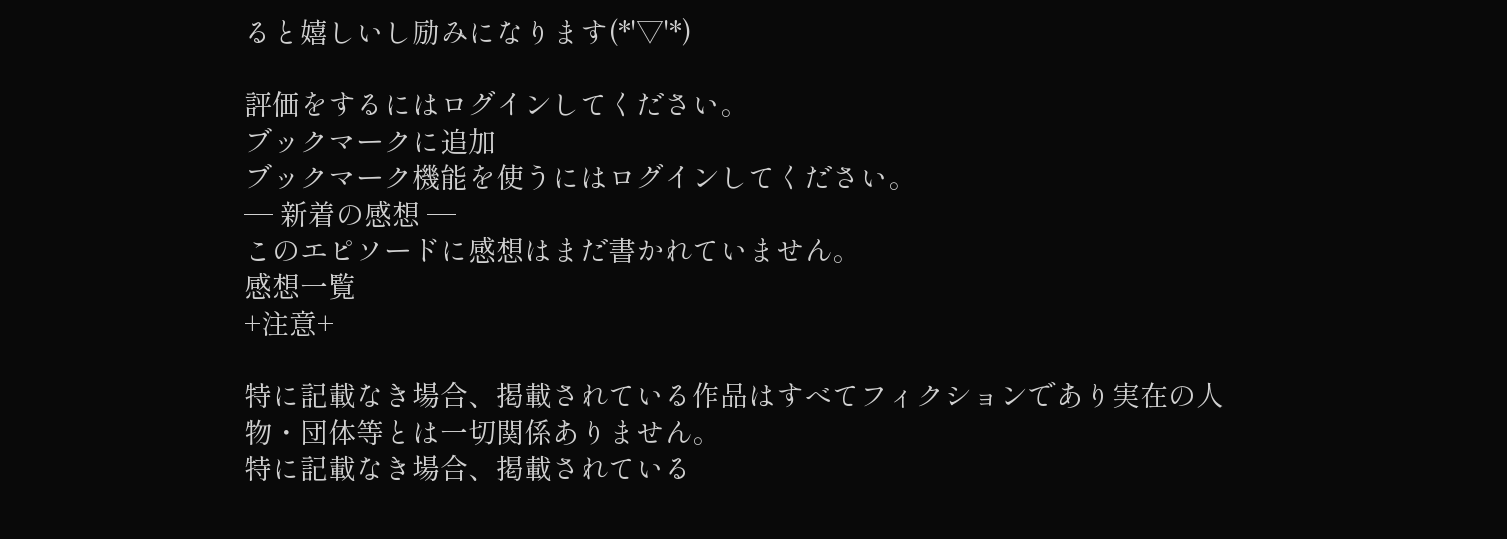ると嬉しいし励みになります(*'▽'*)

評価をするにはログインしてください。
ブックマークに追加
ブックマーク機能を使うにはログインしてください。
― 新着の感想 ―
このエピソードに感想はまだ書かれていません。
感想一覧
+注意+

特に記載なき場合、掲載されている作品はすべてフィクションであり実在の人物・団体等とは一切関係ありません。
特に記載なき場合、掲載されている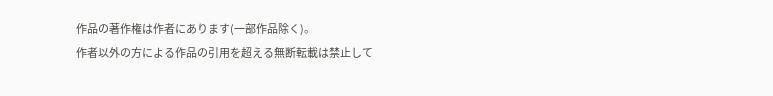作品の著作権は作者にあります(一部作品除く)。
作者以外の方による作品の引用を超える無断転載は禁止して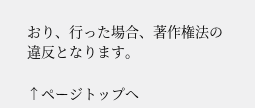おり、行った場合、著作権法の違反となります。

↑ページトップへ